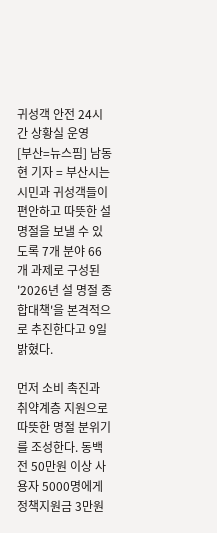귀성객 안전 24시간 상황실 운영
[부산=뉴스핌] 남동현 기자 = 부산시는 시민과 귀성객들이 편안하고 따뜻한 설 명절을 보낼 수 있도록 7개 분야 66개 과제로 구성된 '2026년 설 명절 종합대책'을 본격적으로 추진한다고 9일 밝혔다.

먼저 소비 촉진과 취약계층 지원으로 따뜻한 명절 분위기를 조성한다. 동백전 50만원 이상 사용자 5000명에게 정책지원금 3만원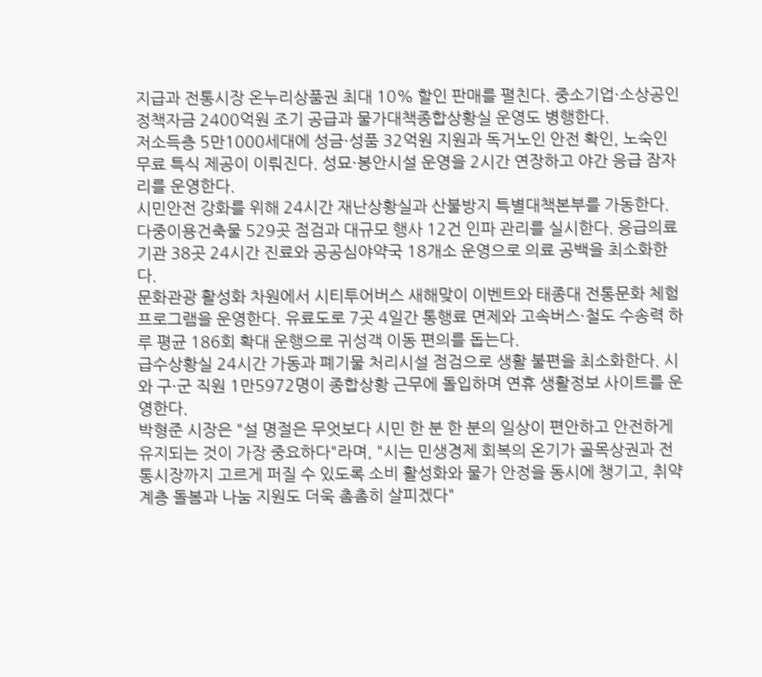지급과 전통시장 온누리상품권 최대 10% 할인 판매를 펼친다. 중소기업·소상공인 정책자금 2400억원 조기 공급과 물가대책종합상황실 운영도 병행한다.
저소득층 5만1000세대에 성금·성품 32억원 지원과 독거노인 안전 확인, 노숙인 무료 특식 제공이 이뤄진다. 성묘·봉안시설 운영을 2시간 연장하고 야간 응급 잠자리를 운영한다.
시민안전 강화를 위해 24시간 재난상황실과 산불방지 특별대책본부를 가동한다. 다중이용건축물 529곳 점검과 대규모 행사 12건 인파 관리를 실시한다. 응급의료기관 38곳 24시간 진료와 공공심야약국 18개소 운영으로 의료 공백을 최소화한다.
문화관광 활성화 차원에서 시티투어버스 새해맞이 이벤트와 태종대 전통문화 체험 프로그램을 운영한다. 유료도로 7곳 4일간 통행료 면제와 고속버스·철도 수송력 하루 평균 186회 확대 운행으로 귀성객 이동 편의를 돕는다.
급수상황실 24시간 가동과 폐기물 처리시설 점검으로 생활 불편을 최소화한다. 시와 구·군 직원 1만5972명이 종합상황 근무에 돌입하며 연휴 생활정보 사이트를 운영한다.
박형준 시장은 "설 명절은 무엇보다 시민 한 분 한 분의 일상이 편안하고 안전하게 유지되는 것이 가장 중요하다"라며, "시는 민생경제 회복의 온기가 골목상권과 전통시장까지 고르게 퍼질 수 있도록 소비 활성화와 물가 안정을 동시에 챙기고, 취약계층 돌봄과 나눔 지원도 더욱 촘촘히 살피겠다"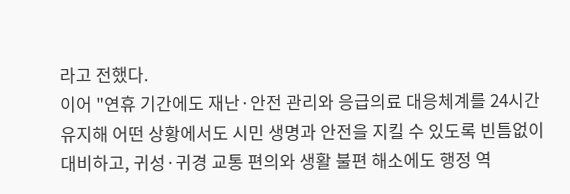라고 전했다.
이어 "연휴 기간에도 재난·안전 관리와 응급의료 대응체계를 24시간 유지해 어떤 상황에서도 시민 생명과 안전을 지킬 수 있도록 빈틈없이 대비하고, 귀성·귀경 교통 편의와 생활 불편 해소에도 행정 역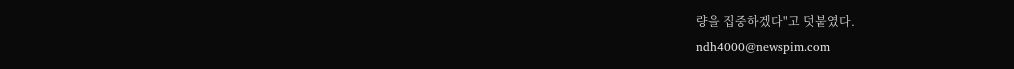량을 집중하겠다"고 덧붙였다.
ndh4000@newspim.com